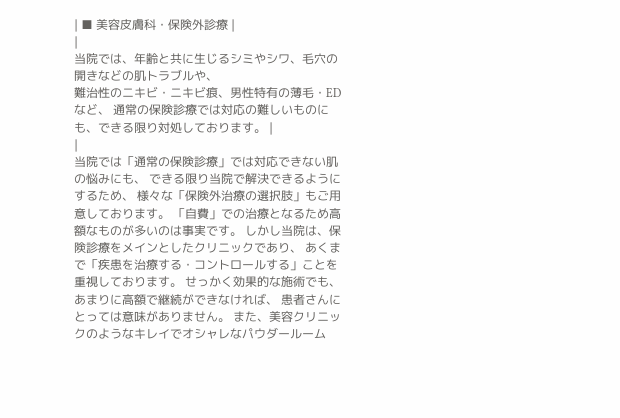| ■ 美容皮膚科・保険外診療 |
|
当院では、年齢と共に生じるシミやシワ、毛穴の開きなどの肌トラブルや、
難治性のニキビ・ニキビ痕、男性特有の薄毛・EDなど、 通常の保険診療では対応の難しいものにも、できる限り対処しております。 |
|
当院では「通常の保険診療」では対応できない肌の悩みにも、 できる限り当院で解決できるようにするため、 様々な「保険外治療の選択肢」もご用意しております。 「自費」での治療となるため高額なものが多いのは事実です。 しかし当院は、保険診療をメインとしたクリニックであり、 あくまで「疾患を治療する・コントロールする」ことを重視しております。 せっかく効果的な施術でも、あまりに高額で継続ができなければ、 患者さんにとっては意味がありません。 また、美容クリニックのようなキレイでオシャレなパウダールーム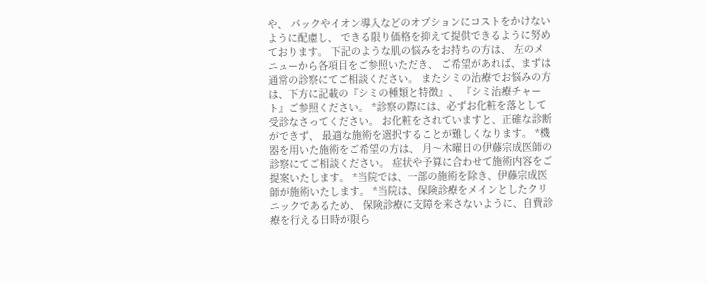や、 パックやイオン導入などのオプションにコストをかけないように配慮し、 できる限り価格を抑えて提供できるように努めております。 下記のような肌の悩みをお持ちの方は、 左のメニューから各項目をご参照いただき、 ご希望があれば、まずは通常の診察にてご相談ください。 またシミの治療でお悩みの方は、下方に記載の『シミの種類と特徴』、 『シミ治療チャート』ご参照ください。 *診察の際には、必ずお化粧を落として受診なさってください。 お化粧をされていますと、正確な診断ができず、 最適な施術を選択することが難しくなります。 *機器を用いた施術をご希望の方は、 月〜木曜日の伊藤宗成医師の診察にてご相談ください。 症状や予算に合わせて施術内容をご提案いたします。 *当院では、一部の施術を除き、伊藤宗成医師が施術いたします。 *当院は、保険診療をメインとしたクリニックであるため、 保険診療に支障を来さないように、自費診療を行える日時が限ら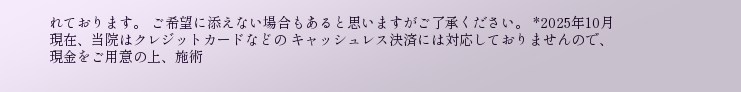れております。 ご希望に添えない場合もあると思いますがご了承ください。 *2025年10月現在、当院はクレジットカードなどの キャッシュレス決済には対応しておりませんので、 現金をご用意の上、施術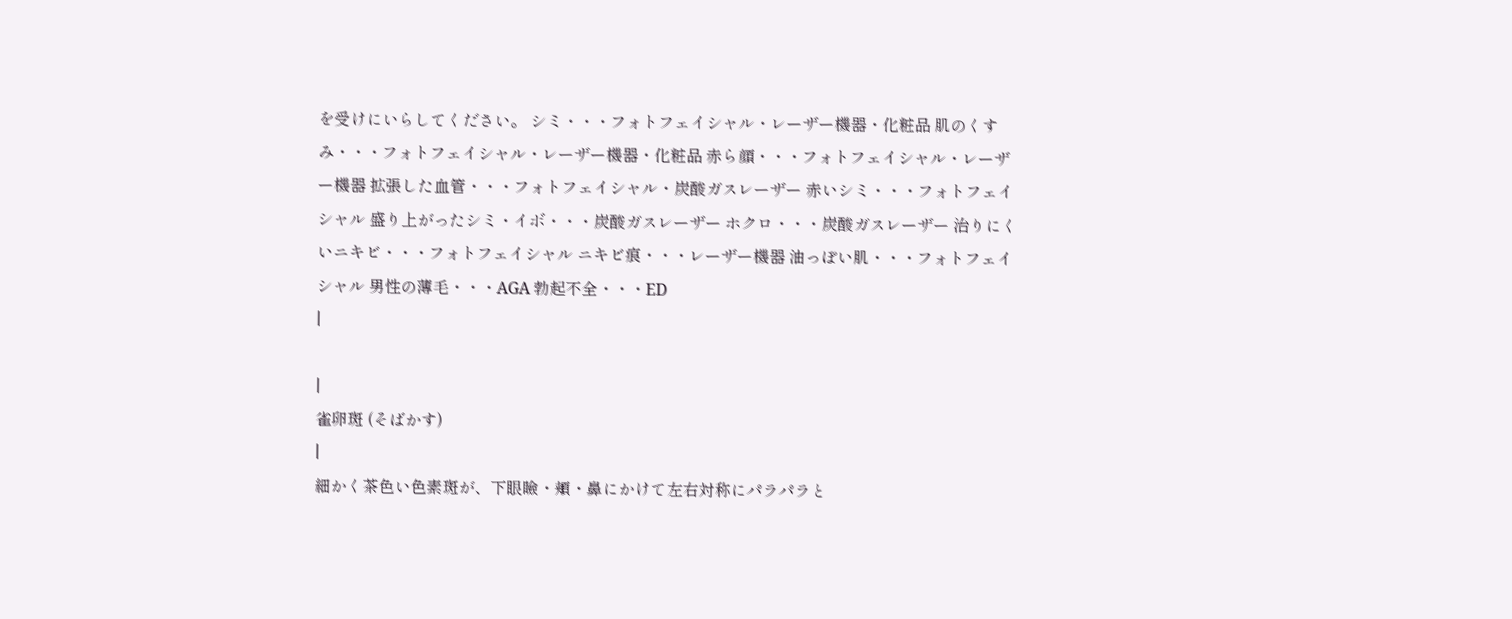を受けにいらしてください。 シミ・・・フォトフェイシャル・レーザー機器・化粧品 肌のくすみ・・・フォトフェイシャル・レーザー機器・化粧品 赤ら顔・・・フォトフェイシャル・レーザー機器 拡張した血管・・・フォトフェイシャル・炭酸ガスレーザー 赤いシミ・・・フォトフェイシャル 盛り上がったシミ・イボ・・・炭酸ガスレーザー ホクロ・・・炭酸ガスレーザー 治りにくいニキビ・・・フォトフェイシャル ニキビ痕・・・レーザー機器 油っぽい肌・・・フォトフェイシャル 男性の薄毛・・・AGA 勃起不全・・・ED
|

|
雀卵斑 (そばかす)
|
細かく茶色い色素斑が、下眼瞼・頬・鼻にかけて左右対称にパラパラと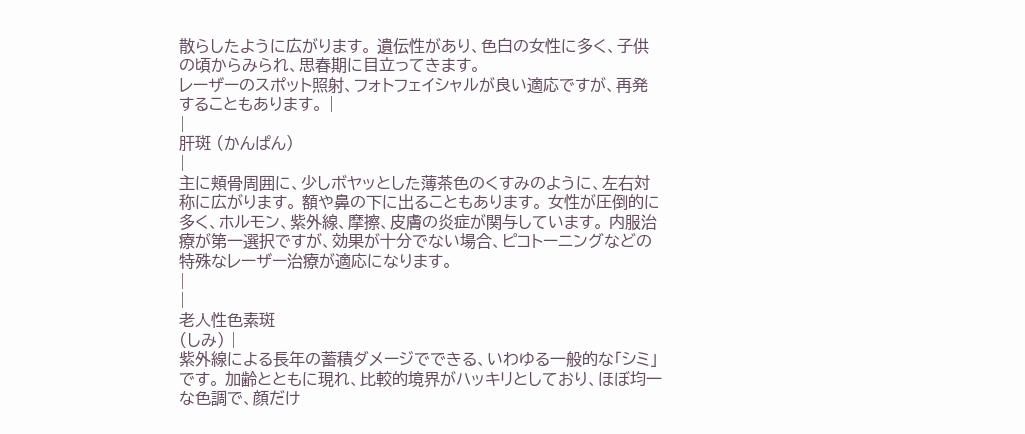散らしたように広がります。 遺伝性があり、色白の女性に多く、子供の頃からみられ、思春期に目立ってきます。
レーザーのスポット照射、フォトフェイシャルが良い適応ですが、再発することもあります。 |
|
肝斑 (かんぱん)
|
主に頬骨周囲に、少しボヤッとした薄茶色のくすみのように、左右対称に広がります。 額や鼻の下に出ることもあります。 女性が圧倒的に多く、ホルモン、紫外線、摩擦、皮膚の炎症が関与しています。 内服治療が第一選択ですが、効果が十分でない場合、ピコトーニングなどの特殊なレーザー治療が適応になります。
|
|
老人性色素斑
(しみ) |
紫外線による長年の蓄積ダメージでできる、いわゆる一般的な「シミ」です。 加齢とともに現れ、比較的境界がハッキリとしており、ほぼ均一な色調で、顔だけ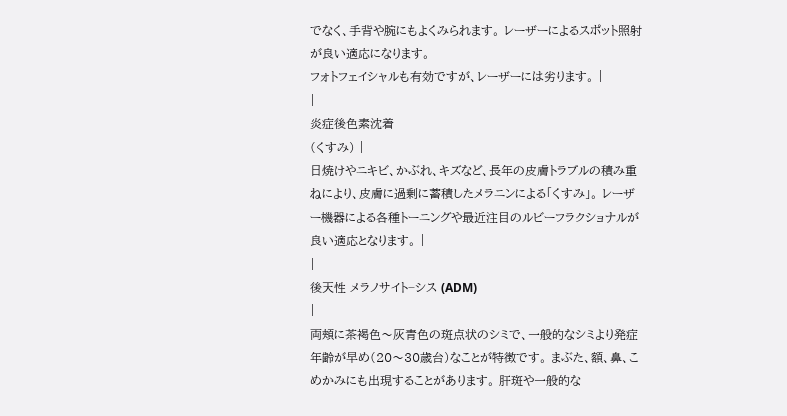でなく、手背や腕にもよくみられます。 レーザーによるスポット照射が良い適応になります。
フォトフェイシャルも有効ですが、レーザーには劣ります。 |
|
炎症後色素沈着
(くすみ) |
日焼けやニキビ、かぶれ、キズなど、長年の皮膚トラブルの積み重ねにより、皮膚に過剰に蓄積したメラニンによる「くすみ」。 レーザー機器による各種トーニングや最近注目のルビーフラクショナルが良い適応となります。 |
|
後天性 メラノサイト−シス (ADM)
|
両頬に茶褐色〜灰青色の斑点状のシミで、一般的なシミより発症年齢が早め(20〜30歳台)なことが特徴です。 まぶた、額、鼻、こめかみにも出現することがあります。 肝斑や一般的な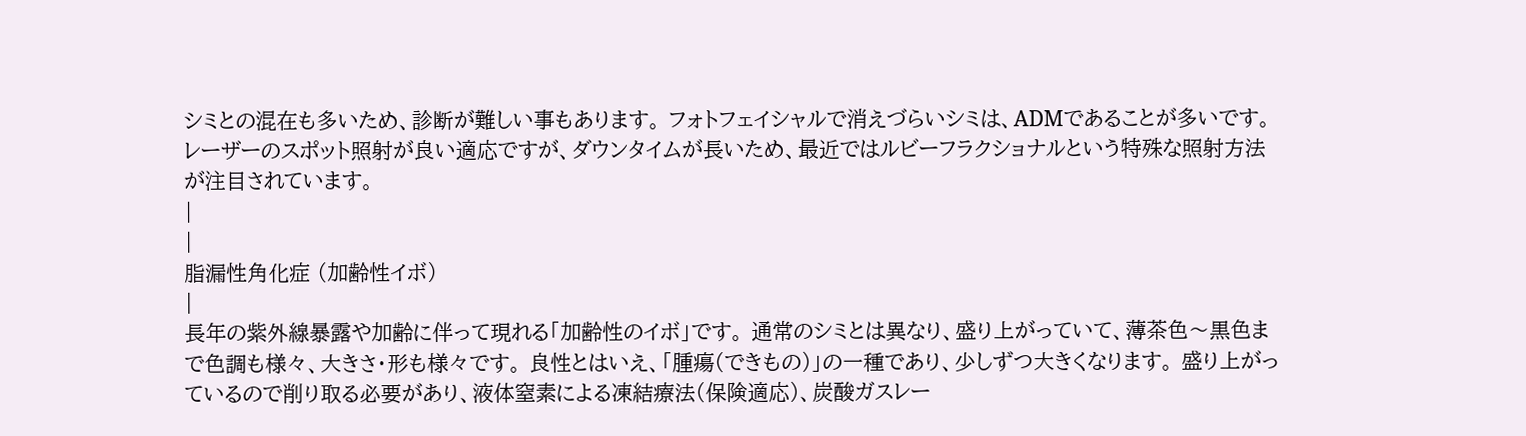シミとの混在も多いため、診断が難しい事もあります。 フォトフェイシャルで消えづらいシミは、ADMであることが多いです。 レーザーのスポット照射が良い適応ですが、ダウンタイムが長いため、最近ではルビーフラクショナルという特殊な照射方法が注目されています。
|
|
脂漏性角化症 (加齢性イボ)
|
長年の紫外線暴露や加齢に伴って現れる「加齢性のイボ」です。 通常のシミとは異なり、盛り上がっていて、薄茶色〜黒色まで色調も様々、大きさ・形も様々です。 良性とはいえ、「腫瘍(できもの)」の一種であり、少しずつ大きくなります。 盛り上がっているので削り取る必要があり、液体窒素による凍結療法(保険適応)、炭酸ガスレー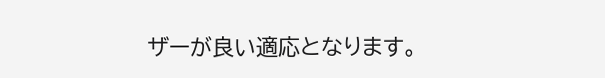ザーが良い適応となります。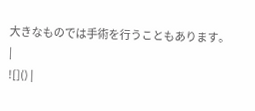大きなものでは手術を行うこともあります。
|
![]() |